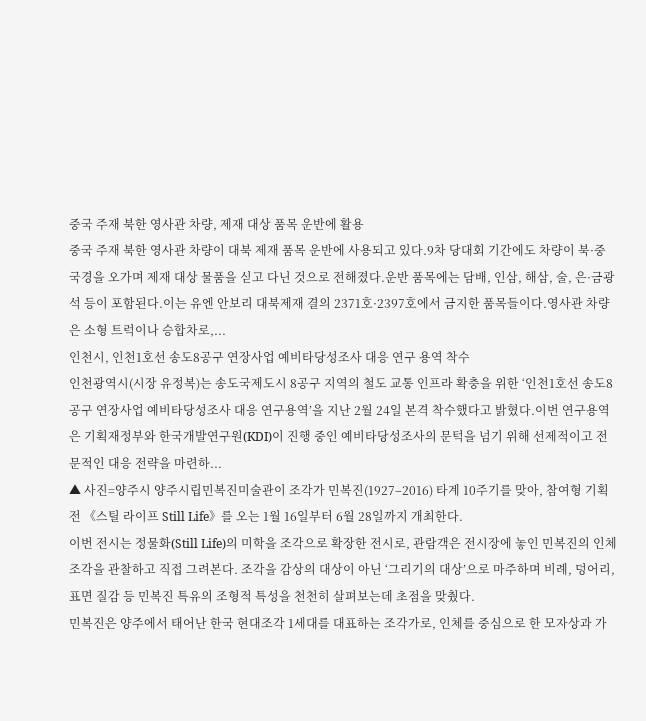중국 주재 북한 영사관 차량, 제재 대상 품목 운반에 활용
중국 주재 북한 영사관 차량이 대북 제재 품목 운반에 사용되고 있다.9차 당대회 기간에도 차량이 북·중 국경을 오가며 제재 대상 물품을 싣고 다닌 것으로 전해졌다.운반 품목에는 담배, 인삼, 해삼, 술, 은·금광석 등이 포함된다.이는 유엔 안보리 대북제재 결의 2371호·2397호에서 금지한 품목들이다.영사관 차량은 소형 트럭이나 승합차로,...
인천시, 인천1호선 송도8공구 연장사업 예비타당성조사 대응 연구 용역 착수
인천광역시(시장 유정복)는 송도국제도시 8공구 지역의 철도 교통 인프라 확충을 위한 ‘인천1호선 송도8공구 연장사업 예비타당성조사 대응 연구용역’을 지난 2월 24일 본격 착수했다고 밝혔다.이번 연구용역은 기획재정부와 한국개발연구원(KDI)이 진행 중인 예비타당성조사의 문턱을 넘기 위해 선제적이고 전문적인 대응 전략을 마련하...
▲ 사진=양주시 양주시립민복진미술관이 조각가 민복진(1927–2016) 타계 10주기를 맞아, 참여형 기획전 《스틸 라이프 Still Life》를 오는 1월 16일부터 6월 28일까지 개최한다.
이번 전시는 정물화(Still Life)의 미학을 조각으로 확장한 전시로, 관람객은 전시장에 놓인 민복진의 인체 조각을 관찰하고 직접 그려본다. 조각을 감상의 대상이 아닌 ‘그리기의 대상’으로 마주하며 비례, 덩어리, 표면 질감 등 민복진 특유의 조형적 특성을 천천히 살펴보는데 초점을 맞췄다.
민복진은 양주에서 태어난 한국 현대조각 1세대를 대표하는 조각가로, 인체를 중심으로 한 모자상과 가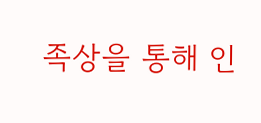족상을 통해 인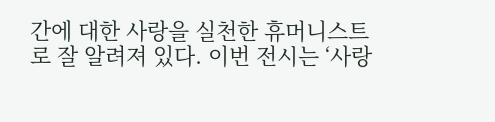간에 대한 사랑을 실천한 휴머니스트로 잘 알려져 있다. 이번 전시는 ‘사랑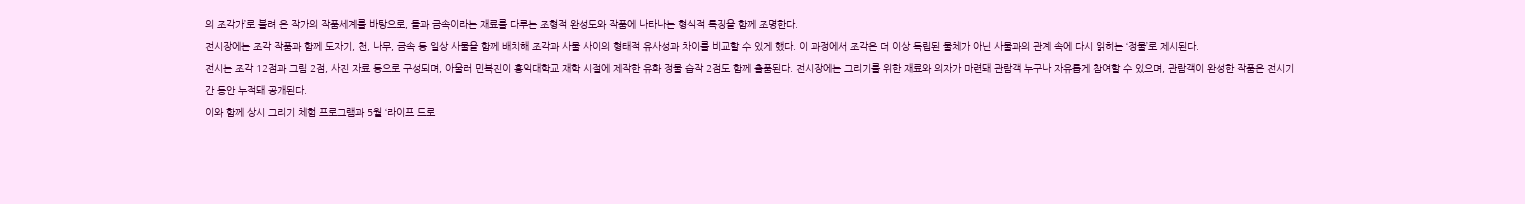의 조각가’로 불려 온 작가의 작품세계를 바탕으로, 돌과 금속이라는 재료를 다루는 조형적 완성도와 작품에 나타나는 형식적 특징을 함께 조명한다.
전시장에는 조각 작품과 함께 도자기, 천, 나무, 금속 등 일상 사물을 함께 배치해 조각과 사물 사이의 형태적 유사성과 차이를 비교할 수 있게 했다. 이 과정에서 조각은 더 이상 독립된 물체가 아닌 사물과의 관계 속에 다시 읽히는 ‘정물’로 제시된다.
전시는 조각 12점과 그림 2점, 사진 자료 등으로 구성되며, 아울러 민복진이 홍익대학교 재학 시절에 제작한 유화 정물 습작 2점도 함께 출품된다. 전시장에는 그리기를 위한 재료와 의자가 마련돼 관람객 누구나 자유롭게 참여할 수 있으며, 관람객이 완성한 작품은 전시기간 동안 누적돼 공개된다.
이와 함께 상시 그리기 체험 프로그램과 5월 ‘라이프 드로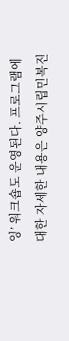잉’ 워크숍도 운영된다. 프로그램에 대한 자세한 내용은 양주시립민복진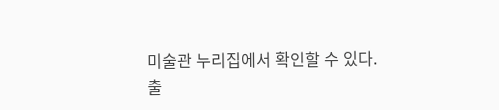미술관 누리집에서 확인할 수 있다.
출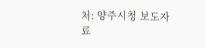처: 양주시청 보도자료